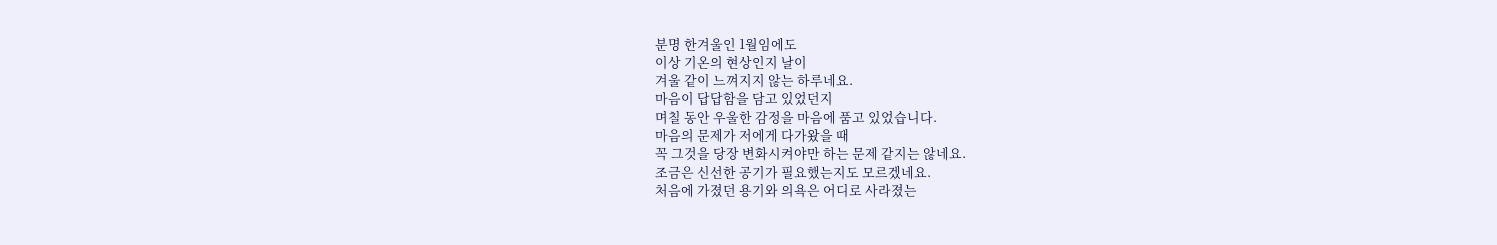분명 한겨울인 1월임에도
이상 기온의 현상인지 날이
겨울 같이 느껴지지 않는 하루네요.
마음이 답답함을 담고 있었던지
며칠 동안 우울한 감정을 마음에 품고 있었습니다.
마음의 문제가 저에게 다가왔을 때
꼭 그것을 당장 변화시켜야만 하는 문제 같지는 않네요.
조금은 신선한 공기가 필요했는지도 모르겠네요.
처음에 가졌던 용기와 의욕은 어디로 사라졌는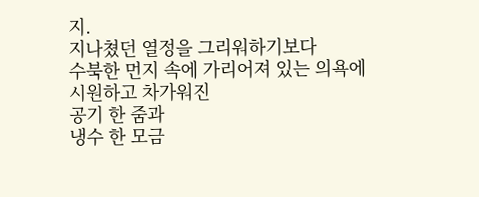지.
지나쳤던 열정을 그리워하기보다
수북한 먼지 속에 가리어져 있는 의욕에
시원하고 차가워진
공기 한 줌과
냉수 한 모금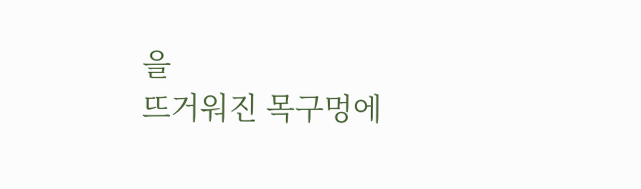을
뜨거워진 목구멍에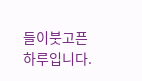들이붓고픈 하루입니다.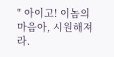" 아이고! 이놈의 마음아, 시원해져라.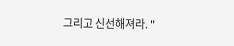그리고 신선해져라. "